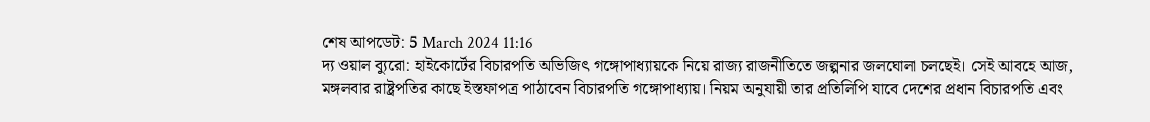শেষ আপডেট: 5 March 2024 11:16
দ্য ওয়াল ব্যুরো: হাইকোর্টের বিচারপতি অভিজিৎ গঙ্গোপাধ্যায়কে নিয়ে রাজ্য রাজনীতিতে জল্পনার জলঘোলা চলছেই। সেই আবহে আজ, মঙ্গলবার রাষ্ট্রপতির কাছে ইস্তফাপত্র পাঠাবেন বিচারপতি গঙ্গোপাধ্যায়। নিয়ম অনুযায়ী তার প্রতিলিপি যাবে দেশের প্রধান বিচারপতি এবং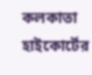কলকাতা হাইকোর্টের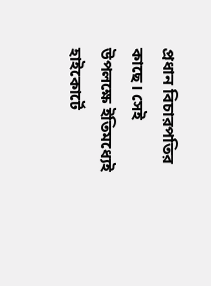প্রধান বিচারপতির কাছে। সেই উপলক্ষে ইতিমধ্যেই হাইকোর্টে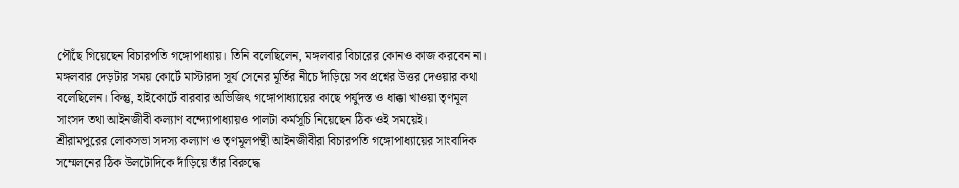পৌঁছে গিয়েছেন বিচারপতি গঙ্গোপাধ্যায়। তিনি বলেছিলেন, মঙ্গলবার বিচারের কোনও কাজ করবেন না। মঙ্গলবার দেড়টার সময় কোর্টে মাস্টারদা সূর্য সেনের মূর্তির নীচে দাঁড়িয়ে সব প্রশ্নের উত্তর দেওয়ার কথা বলেছিলেন। কিন্তু, হাইকোর্টে বারবার অভিজিৎ গঙ্গোপাধ্যায়ের কাছে পর্যুদস্ত ও ধাক্কা খাওয়া তৃণমূল সাংসদ তথা আইনজীবী কল্যাণ বন্দ্যোপাধ্যায়ও পালটা কর্মসূচি নিয়েছেন ঠিক ওই সময়েই।
শ্রীরামপুরের লোকসভা সদস্য কল্যাণ ও তৃণমূলপন্থী আইনজীবীরা বিচারপতি গঙ্গোপাধ্যায়ের সাংবাদিক সম্মেলনের ঠিক উলটোদিকে দাঁড়িয়ে তাঁর বিরুদ্ধে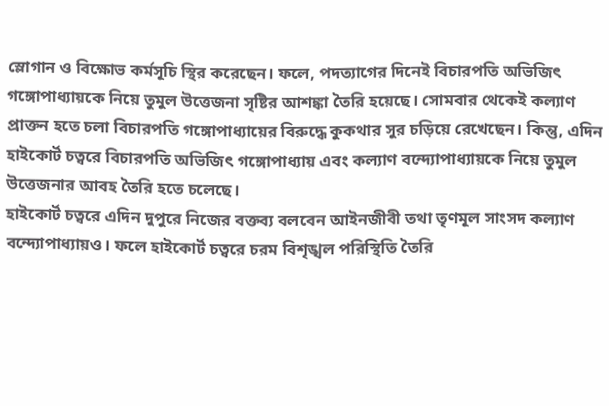স্লোগান ও বিক্ষোভ কর্মসূচি স্থির করেছেন। ফলে, পদত্যাগের দিনেই বিচারপতি অভিজিৎ গঙ্গোপাধ্যায়কে নিয়ে তুমুল উত্তেজনা সৃষ্টির আশঙ্কা তৈরি হয়েছে। সোমবার থেকেই কল্যাণ প্রাক্তন হতে চলা বিচারপতি গঙ্গোপাধ্যায়ের বিরুদ্ধে কুকথার সুর চড়িয়ে রেখেছেন। কিন্তু, এদিন হাইকোর্ট চত্বরে বিচারপতি অভিজিৎ গঙ্গোপাধ্যায় এবং কল্যাণ বন্দ্যোপাধ্যায়কে নিয়ে তুমুল উত্তেজনার আবহ তৈরি হতে চলেছে।
হাইকোর্ট চত্বরে এদিন দুপুরে নিজের বক্তব্য বলবেন আইনজীবী তথা তৃণমূল সাংসদ কল্যাণ বন্দ্যোপাধ্যায়ও। ফলে হাইকোর্ট চত্বরে চরম বিশৃঙ্খল পরিস্থিতি তৈরি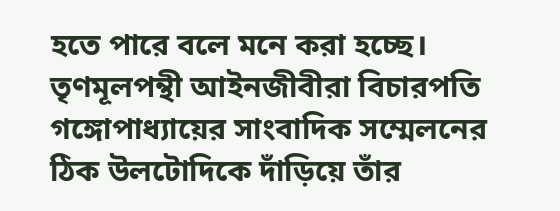হতে পারে বলে মনে করা হচ্ছে। তৃণমূলপন্থী আইনজীবীরা বিচারপতি গঙ্গোপাধ্যায়ের সাংবাদিক সম্মেলনের ঠিক উলটোদিকে দাঁড়িয়ে তাঁর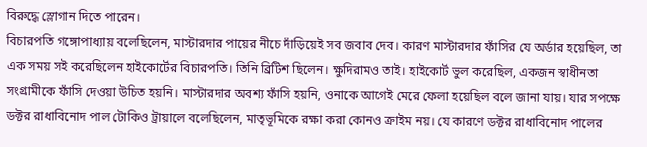বিরুদ্ধে স্লোগান দিতে পারেন।
বিচারপতি গঙ্গোপাধ্যায় বলেছিলেন, মাস্টারদার পায়ের নীচে দাঁড়িয়েই সব জবাব দেব। কারণ মাস্টারদার ফাঁসির যে অর্ডার হয়েছিল, তা এক সময় সই করেছিলেন হাইকোর্টের বিচারপতি। তিনি ব্রিটিশ ছিলেন। ক্ষুদিরামও তাই। হাইকোর্ট ভুল করেছিল, একজন স্বাধীনতা সংগ্রামীকে ফাঁসি দেওয়া উচিত হয়নি। মাস্টারদার অবশ্য ফাঁসি হয়নি, ওনাকে আগেই মেরে ফেলা হয়েছিল বলে জানা যায়। যার সপক্ষে ডক্টর রাধাবিনোদ পাল টোকিও ট্রায়ালে বলেছিলেন, মাতৃভূমিকে রক্ষা করা কোনও ক্রাইম নয়। যে কারণে ডক্টর রাধাবিনোদ পালের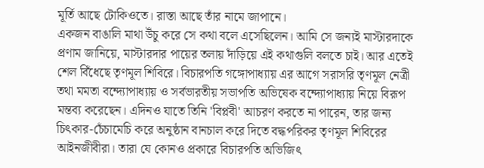মূর্তি আছে টোকিওতে। রাস্তা আছে তাঁর নামে জাপানে।
একজন বাঙালি মাথা উঁচু করে সে কথা বলে এসেছিলেন। আমি সে জন্যই মাস্টারদাকে প্রণাম জানিয়ে, মাস্টারদার পায়ের তলায় দাঁড়িয়ে এই কথাগুলি বলতে চাই। আর এতেই শেল বিঁধেছে তৃণমূল শিবিরে। বিচারপতি গঙ্গোপাধ্যায় এর আগে সরাসরি তৃণমূল নেত্রী তথা মমতা বন্দ্যোপাধ্যায় ও সর্বভারতীয় সভাপতি অভিষেক বন্দ্যোপাধ্যায় নিয়ে বিরূপ মন্তব্য করেছেন। এদিনও যাতে তিনি 'বিপ্লবী' আচরণ করতে না পারেন, তার জন্য চিৎকার-চেঁচামেচি করে অনুষ্ঠান বানচাল করে দিতে বদ্ধপরিকর তৃণমূল শিবিরের আইনজীবীরা। তারা যে কোনও প্রকারে বিচারপতি অভিজিৎ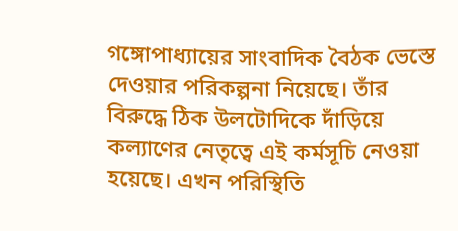গঙ্গোপাধ্যায়ের সাংবাদিক বৈঠক ভেস্তে দেওয়ার পরিকল্পনা নিয়েছে। তাঁর বিরুদ্ধে ঠিক উলটোদিকে দাঁড়িয়ে কল্যাণের নেতৃত্বে এই কর্মসূচি নেওয়া হয়েছে। এখন পরিস্থিতি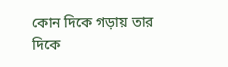কোন দিকে গড়ায় তার দিকে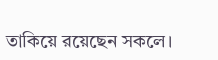তাকিয়ে রয়েছেন সকলে।